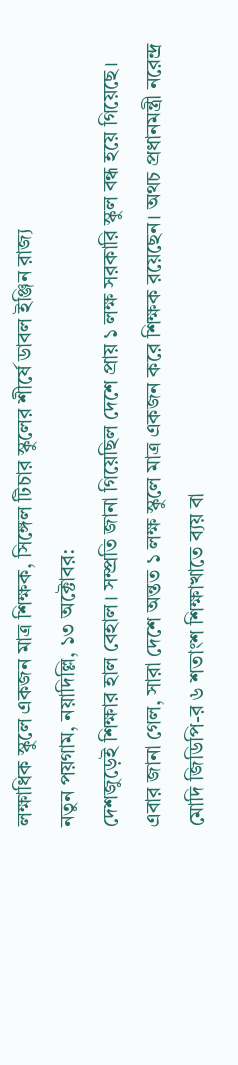লক্ষাধিক স্কুলে একজন মাত্র শিক্ষক, সিঙ্গেল টিচার স্কুলের শীর্ষে ডাবল ইঞ্জিন রাজ্য
নতুন পয়গাম, নয়াদিল্লি, ১৩ অক্টোবর:
দেশজুড়েই শিক্ষার হাল বেহাল। সম্প্রতি জানা গিয়েছিল দেশে প্রায় ১ লক্ষ সরকারি স্কুল বন্ধ হয়ে গিয়েছে। এবার জানা গেল, সারা দেশে অন্তত ১ লক্ষ স্কুলে মাত্র একজন করে শিক্ষক রয়েছেন। অথচ প্রধানমন্ত্রী নরেন্দ্র মোদি জিডিপি-র ৬ শতাংশ শিক্ষাখাতে ব্যয় বা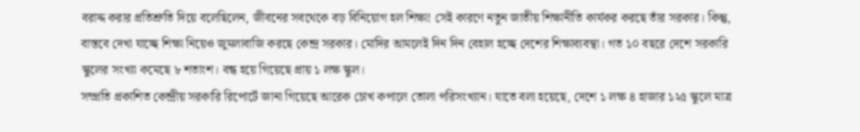বরাদ্দ করার প্রতিশ্রুতি দিয়ে বলেছিলেন, জীবনের সবথেকে বড় বিনিয়োগ হল শিক্ষা! সেই কারণে নতুন জাতীয় শিক্ষানীতি কার্যকর করছে তাঁর সরকার। কিন্তু, বাস্তবে দেখা যাচ্ছে শিক্ষা নিয়েও জুমলাবাজি করছে কেন্দ্র সরকার। মোদির আমলেই দিন দিন বেহাল হচ্ছে দেশের শিক্ষাব্যবস্থা। গত ১০ বছরে দেশে সরকারি স্কুলের সংখ্যা কমেছে ৮ শতাংশ। বন্ধ হয়ে গিয়েছে প্রায় ১ লক্ষ স্কুল।
সম্প্রতি প্রকাশিত কেন্দ্রীয় সরকারি রিপোর্টে জানা গিয়েছে আরেক চোখ কপালে তোলা পরিসংখ্যান। যাতে বলা হয়েছে, দেশে ১ লক্ষ ৪ হাজার ১২৫ স্কুলে মাত্র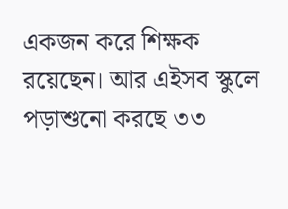একজন করে শিক্ষক রয়েছেন। আর এইসব স্কুলে পড়াশুনো করছে ৩৩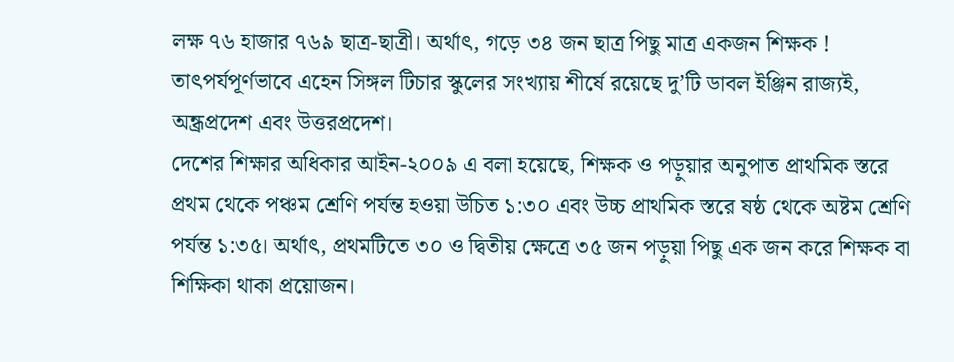লক্ষ ৭৬ হাজার ৭৬৯ ছাত্র-ছাত্রী। অর্থাৎ, গড়ে ৩৪ জন ছাত্র পিছু মাত্র একজন শিক্ষক ! তাৎপর্যপূর্ণভাবে এহেন সিঙ্গল টিচার স্কুলের সংখ্যায় শীর্ষে রয়েছে দু’টি ডাবল ইঞ্জিন রাজ্যই, অন্ধ্রপ্রদেশ এবং উত্তরপ্রদেশ।
দেশের শিক্ষার অধিকার আইন-২০০৯ এ বলা হয়েছে, শিক্ষক ও পড়ুয়ার অনুপাত প্রাথমিক স্তরে প্রথম থেকে পঞ্চম শ্রেণি পর্যন্ত হওয়া উচিত ১:৩০ এবং উচ্চ প্রাথমিক স্তরে ষষ্ঠ থেকে অষ্টম শ্রেণি পর্যন্ত ১:৩৫। অর্থাৎ, প্রথমটিতে ৩০ ও দ্বিতীয় ক্ষেত্রে ৩৫ জন পড়ুয়া পিছু এক জন করে শিক্ষক বা শিক্ষিকা থাকা প্রয়োজন।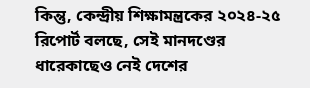কিন্তু, কেন্দ্রীয় শিক্ষামন্ত্রকের ২০২৪-২৫ রিপোর্ট বলছে, সেই মানদণ্ডের ধারেকাছেও নেই দেশের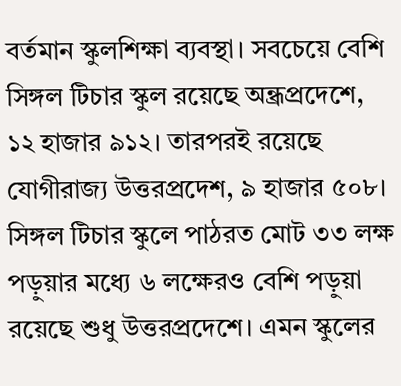বর্তমান স্কুলশিক্ষা ব্যবস্থা। সবচেয়ে বেশি সিঙ্গল টিচার স্কুল রয়েছে অন্ধ্রপ্রদেশে, ১২ হাজার ৯১২। তারপরই রয়েছে যোগীরাজ্য উত্তরপ্রদেশ, ৯ হাজার ৫০৮।
সিঙ্গল টিচার স্কুলে পাঠরত মোট ৩৩ লক্ষ পড়ুয়ার মধ্যে ৬ লক্ষেরও বেশি পড়ুয়া রয়েছে শুধু উত্তরপ্রদেশে। এমন স্কুলের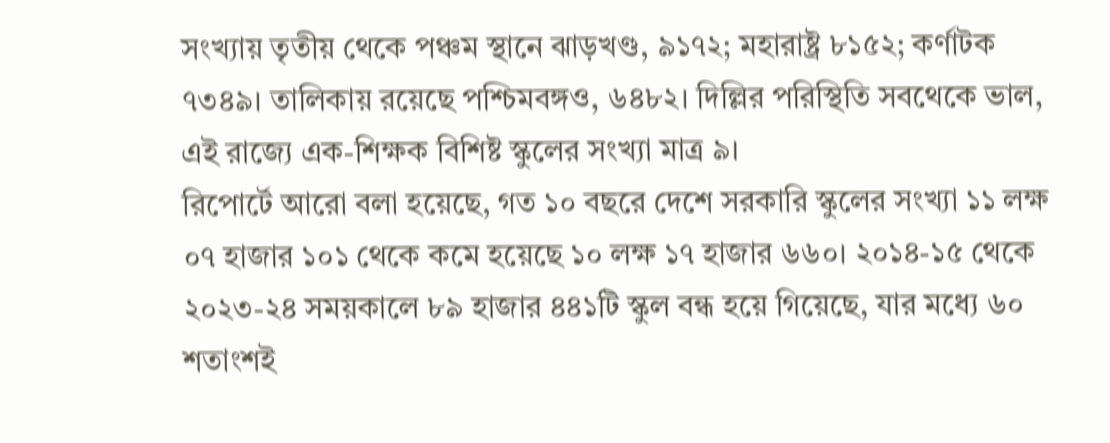সংখ্যায় তৃতীয় থেকে পঞ্চম স্থানে ঝাড়খণ্ড, ৯১৭২; মহারাষ্ট্র ৮১৫২; কর্ণাটক ৭৩৪৯। তালিকায় রয়েছে পশ্চিমবঙ্গও, ৬৪৮২। দিল্লির পরিস্থিতি সবথেকে ভাল, এই রাজ্যে এক-শিক্ষক বিশিষ্ট স্কুলের সংখ্যা মাত্র ৯।
রিপোর্টে আরো বলা হয়েছে, গত ১০ বছরে দেশে সরকারি স্কুলের সংখ্যা ১১ লক্ষ ০৭ হাজার ১০১ থেকে কমে হয়েছে ১০ লক্ষ ১৭ হাজার ৬৬০। ২০১৪-১৫ থেকে ২০২৩-২৪ সময়কালে ৮৯ হাজার ৪৪১টি স্কুল বন্ধ হয়ে গিয়েছে, যার মধ্যে ৬০ শতাংশই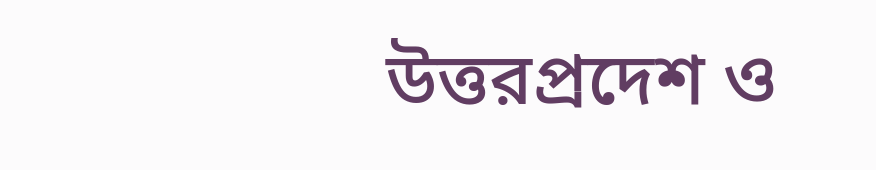উত্তরপ্রদেশ ও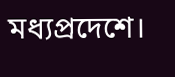মধ্যপ্রদেশে।